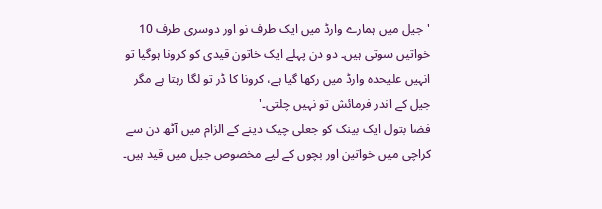'جیل میں ہمارے وارڈ میں ایک طرف نو اور دوسری طرف 10 خواتیں سوتی ہیں۔ دو دن پہلے ایک خاتون قیدی کو کرونا ہوگیا تو انہیں علیحدہ وارڈ میں رکھا گیا ہے، کرونا کا ڈر تو لگا رہتا ہے مگر جیل کے اندر فرمائش تو نہیں چلتی۔'
فضا بتول ایک بینک کو جعلی چیک دینے کے الزام میں آٹھ دن سے کراچی میں خواتین اور بچوں کے لیے مخصوص جیل میں قید ہیں۔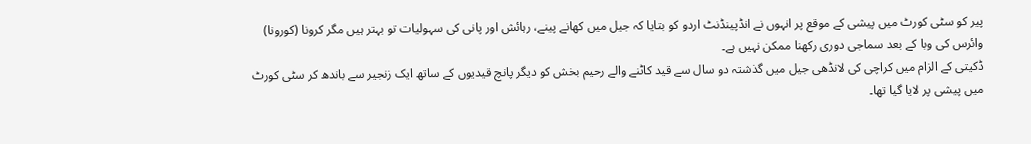پیر کو سٹی کورٹ میں پیشی کے موقع پر انہوں نے انڈپینڈنٹ اردو کو بتایا کہ جیل میں کھانے پینے، رہائش اور پانی کی سہولیات تو بہتر ہیں مگر کرونا (کورونا) وائرس کی وبا کے بعد سماجی دوری رکھنا ممکن نہیں ہے۔
ڈکیتی کے الزام میں کراچی کی لانڈھی جیل میں گذشتہ دو سال سے قید کاٹنے والے رحیم بخش کو دیگر پانچ قیدیوں کے ساتھ ایک زنجیر سے باندھ کر سٹی کورٹ میں پیشی پر لایا گیا تھا۔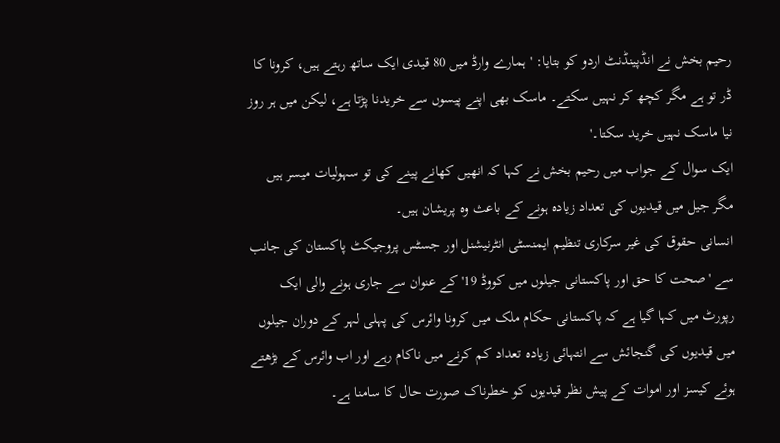رحیم بخش نے انڈپینڈنٹ اردو کو بتایا: 'ہمارے وارڈ میں 80 قیدی ایک ساتھ رہتے ہیں، کرونا کا ڈر تو ہے مگر کچھ کر نہیں سکتے۔ ماسک بھی اپنے پیسوں سے خریدنا پڑتا ہے، لیکن میں ہر روز نیا ماسک نہیں خرید سکتا۔'
ایک سوال کے جواب میں رحیم بخش نے کہا کہ انھیں کھانے پینے کی تو سہولیات میسر ہیں مگر جیل میں قیدیوں کی تعداد زیادہ ہونے کے باعث وہ پریشان ہیں۔
انسانی حقوق کی غیر سرکاری تنظیم ایمنسٹی انٹرنیشنل اور جسٹس پروجیکٹ پاکستان کی جانب سے 'صحت کا حق اور پاکستانی جیلوں میں کووڈ 19' کے عنوان سے جاری ہونے والی ایک رپورٹ میں کہا گیا ہے کہ پاکستانی حکام ملک میں کرونا وائرس کی پہلی لہر کے دوران جیلوں میں قیدیوں کی گنجائش سے انتہائی زیادہ تعداد کم کرنے میں ناکام رہے اور اب وائرس کے بڑھتے ہوئے کیسز اور اموات کے پیش نظر قیدیوں کو خطرناک صورت حال کا سامنا ہے۔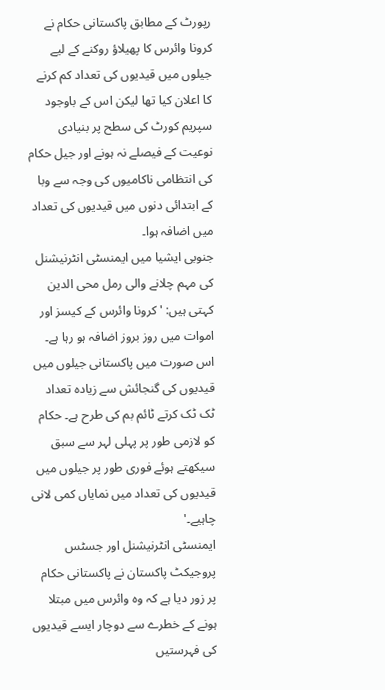رپورٹ کے مطابق پاکستانی حکام نے کرونا وائرس کا پھیلاؤ روکنے کے لیے جیلوں میں قیدیوں کی تعداد کم کرنے کا اعلان کیا تھا لیکن اس کے باوجود سپریم کورٹ کی سطح پر بنیادی نوعیت کے فیصلے نہ ہونے اور جیل حکام کی انتظامی ناکامیوں کی وجہ سے وبا کے ابتدائی دنوں میں قیدیوں کی تعداد میں اضافہ ہوا۔
جنوبی ایشیا میں ایمنسٹی انٹرنیشنل کی مہم چلانے والی رمل محی الدین کہتی ہیں: 'کرونا وائرس کے کیسز اور اموات میں روز بروز اضافہ ہو رہا ہے۔ اس صورت میں پاکستانی جیلوں میں قیدیوں کی گنجائش سے زیادہ تعداد ٹک ٹک کرتے ٹائم بم کی طرح ہے۔ حکام کو لازمی طور پر پہلی لہر سے سبق سیکھتے ہوئے فوری طور پر جیلوں میں قیدیوں کی تعداد میں نمایاں کمی لانی چاہیے۔'
ایمنسٹی انٹرنیشنل اور جسٹس پروجیکٹ پاکستان نے پاکستانی حکام پر زور دیا ہے کہ وہ وائرس میں مبتلا ہونے کے خطرے سے دوچار ایسے قیدیوں کی فہرستیں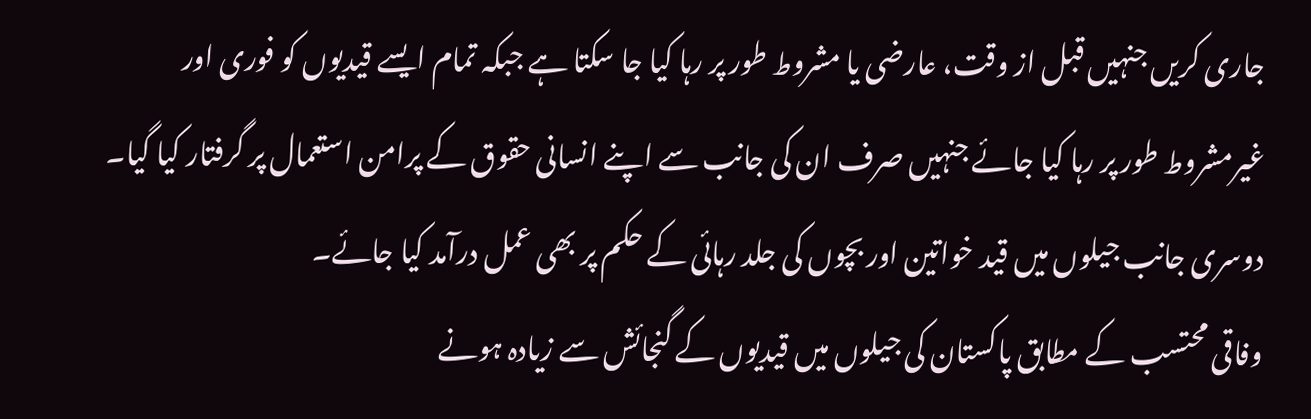جاری کریں جنہیں قبل از وقت، عارضی یا مشروط طور پر رہا کیا جا سکتا ہے جبکہ تمام ایسے قیدیوں کو فوری اور غیرمشروط طور پر رہا کیا جائے جنہیں صرف ان کی جانب سے اپنے انسانی حقوق کے پرامن استعمال پر گرفتار کیا گیا۔ دوسری جانب جیلوں میں قید خواتین اور بچوں کی جلد رہائی کے حکم پر بھی عمل درآمد کیا جائے۔
وفاقی محتسب کے مطابق پاکستان کی جیلوں میں قیدیوں کے گنجائش سے زیادہ ہونے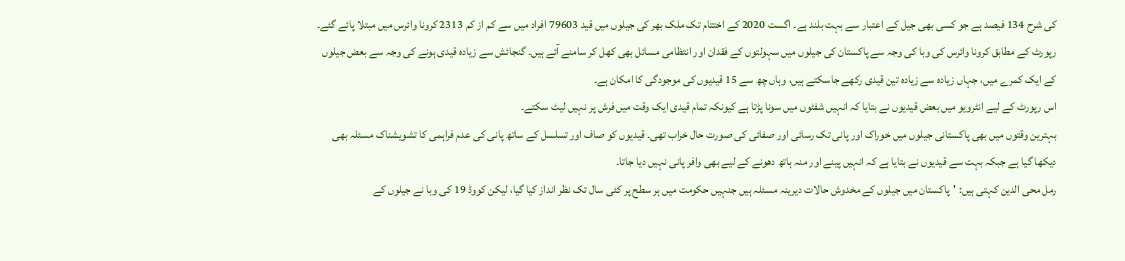کی شرح 134 فیصد ہے جو کسی بھی جیل کے اعتبار سے بہت بلند ہے۔ اگست 2020 کے اختتام تک ملک بھر کی جیلوں میں قید 79603 افراد میں سے کم از کم 2313 کرونا وائرس میں مبتلا پائے گئے۔
رپورٹ کے مطابق کرونا وائرس کی وبا کی وجہ سے پاکستان کی جیلوں میں سہولتوں کے فقدان اور انتظامی مسائل بھی کھل کر سامنے آئے ہیں۔ گنجائش سے زیادہ قیدی ہونے کی وجہ سے بعض جیلوں کے ایک کمرے میں، جہاں زیادہ سے زیادہ تین قیدی رکھے جاسکتے ہیں، وہاں چھ سے 15 قیدیوں کی موجودگی کا امکان ہے۔
اس رپورٹ کے لیے انٹرویو میں بعض قیدیوں نے بتایا کہ انہیں شفٹوں میں سونا پڑتا ہے کیونکہ تمام قیدی ایک وقت میں فرش پر نہیں لیٹ سکتے۔
بہترین وقتوں میں بھی پاکستانی جیلوں میں خوراک اور پانی تک رسائی اور صفائی کی صورت حال خراب تھی۔ قیدیوں کو صاف اور تسلسل کے ساتھ پانی کی عدم فراہمی کا تشویشناک مسئلہ بھی دیکھا گیا ہے جبکہ بہت سے قیدیوں نے بتایا ہے کہ انہیں پینے اور منہ ہاتھ دھونے کے لیے بھی وافر پانی نہیں دیا جاتا۔
رمل محی الدین کہتی ہیں: 'پاکستان میں جیلوں کے مخدوش حالات دیرینہ مسئلہ ہیں جنہیں حکومت میں ہر سطح پر کئی سال تک نظر انداز کیا گیا، لیکن کووڈ 19 کی وبا نے جیلوں کے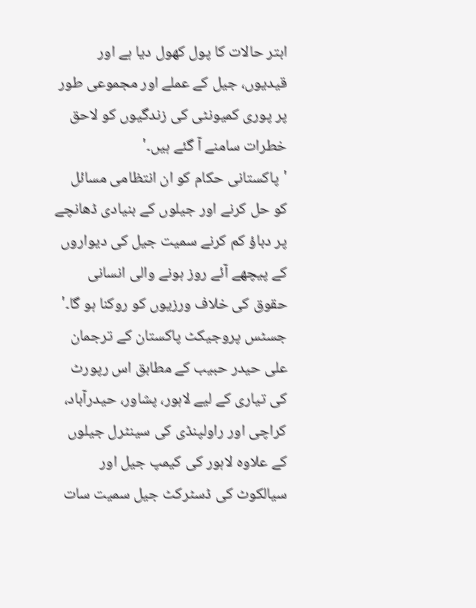ابتر حالات کا پول کھول دیا ہے اور قیدیوں، جیل کے عملے اور مجموعی طور پر پوری کمیونٹی کی زندگیوں کو لاحق خطرات سامنے آ گئے ہیں۔'
'پاکستانی حکام کو ان انتظامی مسائل کو حل کرنے اور جیلوں کے بنیادی ڈھانچے پر دباؤ کم کرنے سمیت جیل کی دیواروں کے پیچھے آئے روز ہونے والی انسانی حقوق کی خلاف ورزیوں کو روکنا ہو گا۔'
جسٹس پروجیکٹ پاکستان کے ترجمان علی حیدر حبیب کے مطابق اس رپورٹ کی تیاری کے لیے لاہور، پشاور، حیدرآباد، کراچی اور راولپنڈی کی سینٹرل جیلوں کے علاوہ لاہور کی کیمپ جیل اور سیالکوٹ کی ڈسٹرکٹ جیل سمیت سات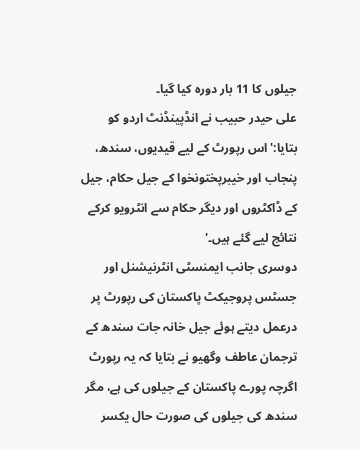جیلوں کا 11 بار دورہ کیا گیا۔
علی حیدر حبیب نے انڈپینڈنٹ اردو کو بتایا:'اس رپورٹ کے لیے قیدیوں، سندھ، پنجاب اور خیبرپختونخوا کے جیل حکام، جیل کے ڈاکٹروں اور دیگر حکام سے انٹرویو کرکے نتائج لیے گئے ہیں۔'
دوسری جانب ایمنسٹی انٹرنیشنل اور جسٹس پروجیکٹ پاکستان کی رپورٹ پر درعمل دیتے ہوئے جیل خانہ جات سندھ کے ترجمان عاطف وگھیو نے بتایا کہ یہ رپورٹ اگرچہ پورے پاکستان کے جیلوں کی ہے، مگر سندھ کی جیلوں کی صورت حال یکسر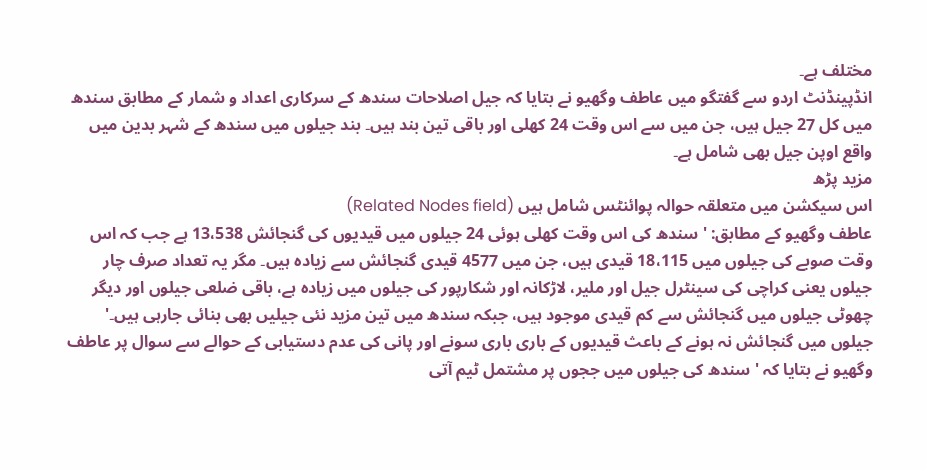مختلف ہے۔
انڈپینڈنٹ اردو سے گفتگو میں عاطف وگھیو نے بتایا کہ جیل اصلاحات سندھ کے سرکاری اعداد و شمار کے مطابق سندھ میں کل 27 جیل ہیں، جن میں سے اس وقت 24 کھلی اور باقی تین بند ہیں۔ بند جیلوں میں سندھ کے شہر بدین میں واقع اوپن جیل بھی شامل ہے۔
مزید پڑھ
اس سیکشن میں متعلقہ حوالہ پوائنٹس شامل ہیں (Related Nodes field)
عاطف وگھیو کے مطابق: 'سندھ کی اس وقت کھلی ہوئی 24 جیلوں میں قیدیوں کی گنجائش 13،538 ہے جب کہ اس وقت صوبے کی جیلوں میں 18،115 قیدی ہیں، جن میں 4577 قیدی گنجائش سے زیادہ ہیں۔ مگر یہ تعداد صرف چار جیلوں یعنی کراچی کی سینٹرل جیل اور ملیر، لاڑکانہ اور شکارپور کی جیلوں میں زیادہ ہے، باقی ضلعی جیلوں اور دیگر چھوٹی جیلوں میں گنجائش سے کم قیدی موجود ہیں، جبکہ سندھ میں تین مزید نئی جیلیں بھی بنائی جارہی ہیں۔'
جیلوں میں گنجائش نہ ہونے کے باعث قیدیوں کے باری باری سونے اور پانی کی عدم دستیابی کے حوالے سے سوال پر عاطف وگھیو نے بتایا کہ 'سندھ کی جیلوں میں ججوں پر مشتمل ٹیم آتی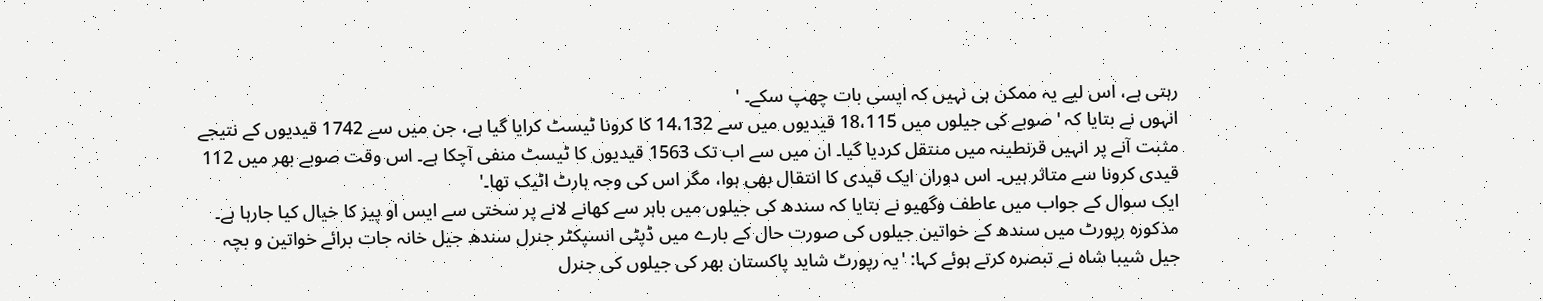رہتی ہے، اس لیے یہ ممکن ہی نہیں کہ ایسی بات چھپ سکے۔ '
انہوں نے بتایا کہ 'صوبے کی جیلوں میں 18،115 قیدیوں میں سے 14،132 کا کرونا ٹیسٹ کرایا گیا ہے، جن میں سے 1742 قیدیوں کے نتیجے مثبت آنے پر انہیں قرنطینہ میں منتقل کردیا گیا۔ ان میں سے اب تک 1563 قیدیوں کا ٹیسٹ منفی آچکا ہے۔ اس وقت صوبے بھر میں 112 قیدی کرونا سے متاثر ہیں۔ اس دوران ایک قیدی کا انتقال بھی ہوا، مگر اس کی وجہ ہارٹ اٹیک تھا۔'
ایک سوال کے جواب میں عاطف وگھیو نے بتایا کہ سندھ کی جیلوں میں باہر سے کھانے لانے پر سختی سے ایس او پیز کا خیال کیا جارہا ہے۔
مذکورہ رپورٹ میں سندھ کے خواتین جیلوں کی صورت حال کے بارے میں ڈپٹی انسپکٹر جنرل سندھ جیل خانہ جات برائے خواتین و بچہ جیل شیبا شاہ نے تبصرہ کرتے ہوئے کہا: 'یہ رپورٹ شاید پاکستان بھر کی جیلوں کی جنرل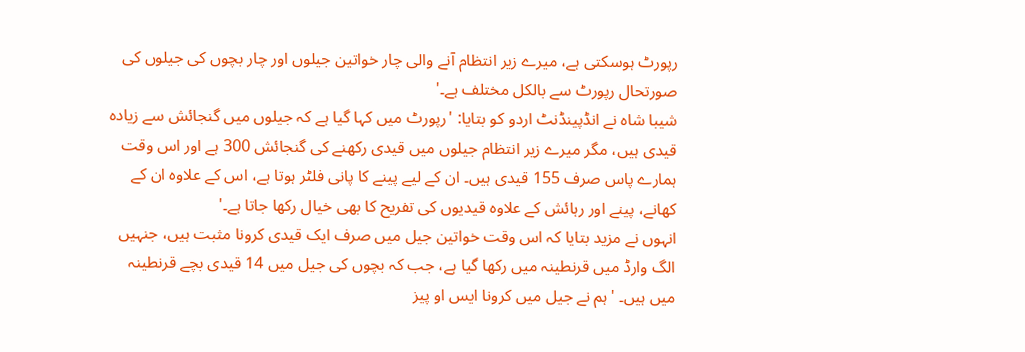رپورٹ ہوسکتی ہے، میرے زیر انتظام آنے والی چار خواتین جیلوں اور چار بچوں کی جیلوں کی صورتحال رپورٹ سے بالکل مختلف ہے۔'
شیبا شاہ نے انڈپینڈنٹ اردو کو بتایا: 'رپورٹ میں کہا گیا ہے کہ جیلوں میں گنجائش سے زیادہ قیدی ہیں، مگر میرے زیر انتظام جیلوں میں قیدی رکھنے کی گنجائش 300 ہے اور اس وقت ہمارے پاس صرف 155 قیدی ہیں۔ ان کے لیے پینے کا پانی فلٹر ہوتا ہے، اس کے علاوہ ان کے کھانے، پینے اور رہائش کے علاوہ قیدیوں کی تفریح کا بھی خیال رکھا جاتا ہے۔'
انہوں نے مزید بتایا کہ اس وقت خواتین جیل میں صرف ایک قیدی کرونا مثبت ہیں، جنہیں الگ وارڈ میں قرنطینہ میں رکھا گیا ہے، جب کہ بچوں کی جیل میں 14 قیدی بچے قرنطینہ میں ہیں۔ 'ہم نے جیل میں کرونا ایس او پیز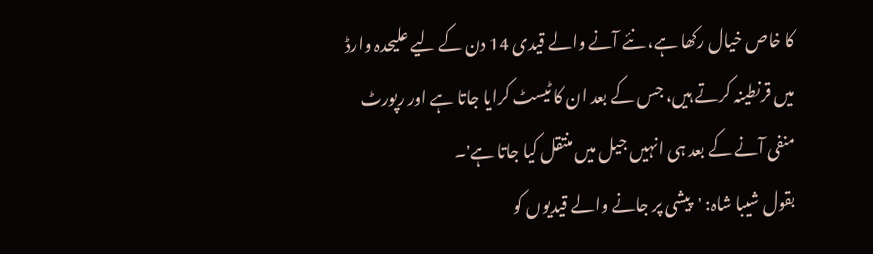کا خاص خیال رکھا ہے، نئے آنے والے قیدی 14 دن کے لیے علیحدہ وارڈ میں قرنطینہ کرتے ہیں، جس کے بعد ان کا ٹیسٹ کرایا جاتا ہے اور رپورٹ منفی آنے کے بعد ہی انہیں جیل میں منتقل کیا جاتا ہے'۔
بقول شیبا شاہ: 'پیشی پر جانے والے قیدیوں کو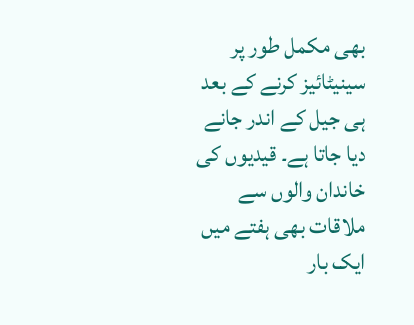بھی مکمل طور پر سینیٹائیز کرنے کے بعد ہی جیل کے اندر جانے دیا جاتا ہے۔ قیدیوں کی خاندان والوں سے ملاقات بھی ہفتے میں ایک بار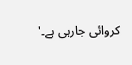کروائی جارہی ہے۔'